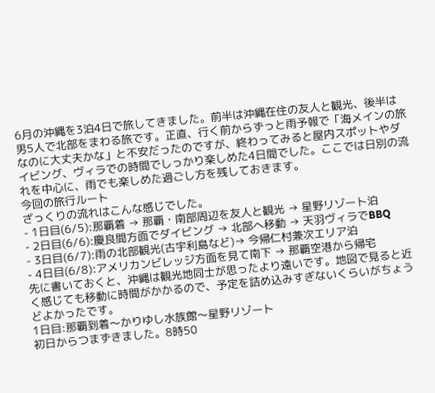6月の沖縄を3泊4日で旅してきました。前半は沖縄在住の友人と観光、後半は男5人で北部をまわる旅です。正直、行く前からずっと雨予報で「海メインの旅なのに大丈夫かな」と不安だったのですが、終わってみると屋内スポットやダイビング、ヴィラでの時間でしっかり楽しめた4日間でした。ここでは日別の流れを中心に、雨でも楽しめた過ごし方を残しておきます。
今回の旅行ルート
ざっくりの流れはこんな感じでした。
- 1日目(6/5):那覇着 → 那覇・南部周辺を友人と観光 → 星野リゾート泊
- 2日目(6/6):慶良間方面でダイビング → 北部へ移動 → 天羽ヴィラでBBQ
- 3日目(6/7):雨の北部観光(古宇利島など)→ 今帰仁村兼次エリア泊
- 4日目(6/8):アメリカンビレッジ方面を見て南下 → 那覇空港から帰宅
先に書いておくと、沖縄は観光地同士が思ったより遠いです。地図で見ると近く感じても移動に時間がかかるので、予定を詰め込みすぎないくらいがちょうどよかったです。
1日目:那覇到着〜かりゆし水族館〜星野リゾート
初日からつまずきました。8時50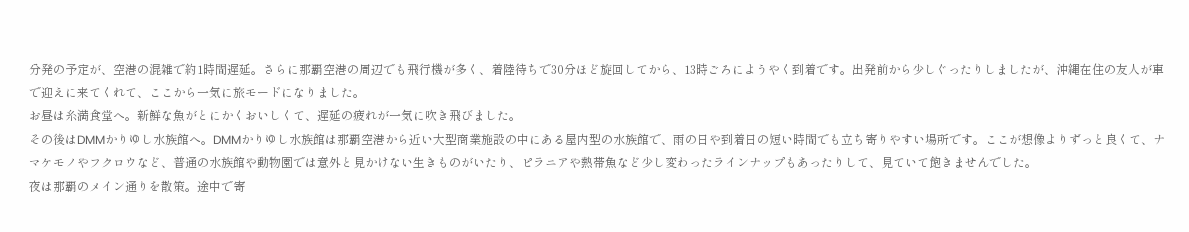分発の予定が、空港の混雑で約1時間遅延。さらに那覇空港の周辺でも飛行機が多く、着陸待ちで30分ほど旋回してから、13時ごろにようやく到着です。出発前から少しぐったりしましたが、沖縄在住の友人が車で迎えに来てくれて、ここから一気に旅モードになりました。
お昼は糸満食堂へ。新鮮な魚がとにかくおいしくて、遅延の疲れが一気に吹き飛びました。
その後はDMMかりゆし水族館へ。DMMかりゆし水族館は那覇空港から近い大型商業施設の中にある屋内型の水族館で、雨の日や到着日の短い時間でも立ち寄りやすい場所です。ここが想像よりずっと良くて、ナマケモノやフクロウなど、普通の水族館や動物園では意外と見かけない生きものがいたり、ピラニアや熱帯魚など少し変わったラインナップもあったりして、見ていて飽きませんでした。
夜は那覇のメイン通りを散策。途中で寄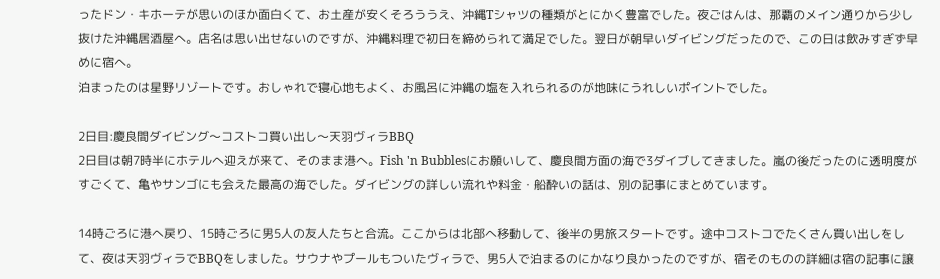ったドン・キホーテが思いのほか面白くて、お土産が安くそろううえ、沖縄Tシャツの種類がとにかく豊富でした。夜ごはんは、那覇のメイン通りから少し抜けた沖縄居酒屋へ。店名は思い出せないのですが、沖縄料理で初日を締められて満足でした。翌日が朝早いダイビングだったので、この日は飲みすぎず早めに宿へ。
泊まったのは星野リゾートです。おしゃれで寝心地もよく、お風呂に沖縄の塩を入れられるのが地味にうれしいポイントでした。

2日目:慶良間ダイビング〜コストコ買い出し〜天羽ヴィラBBQ
2日目は朝7時半にホテルへ迎えが来て、そのまま港へ。Fish 'n Bubblesにお願いして、慶良間方面の海で3ダイブしてきました。嵐の後だったのに透明度がすごくて、亀やサンゴにも会えた最高の海でした。ダイビングの詳しい流れや料金・船酔いの話は、別の記事にまとめています。

14時ごろに港へ戻り、15時ごろに男5人の友人たちと合流。ここからは北部へ移動して、後半の男旅スタートです。途中コストコでたくさん買い出しをして、夜は天羽ヴィラでBBQをしました。サウナやプールもついたヴィラで、男5人で泊まるのにかなり良かったのですが、宿そのものの詳細は宿の記事に譲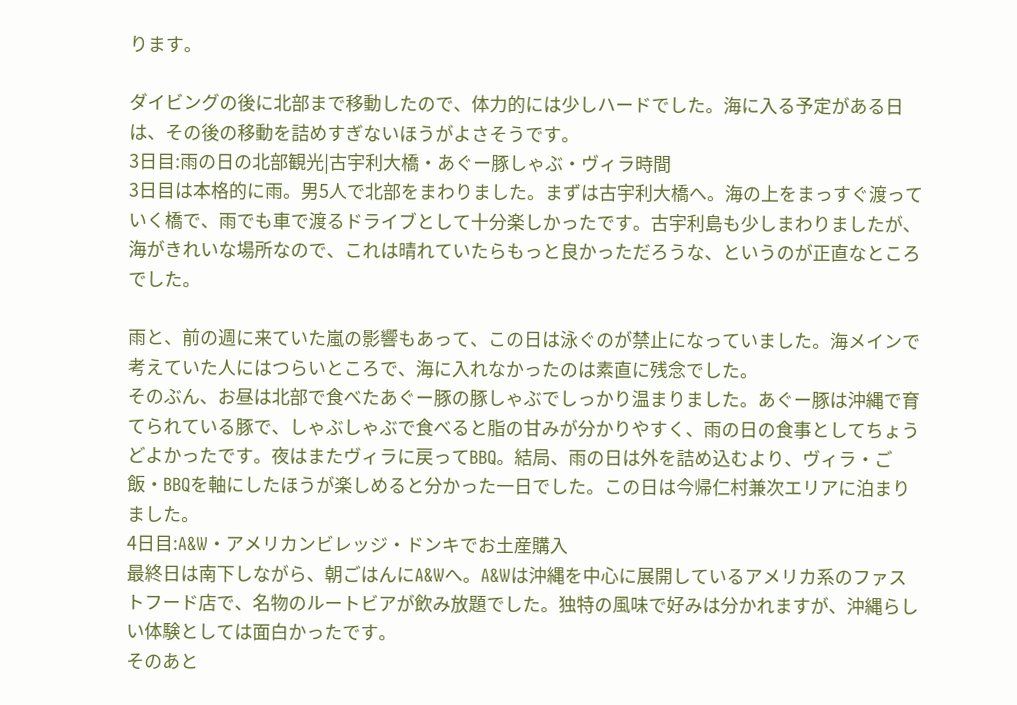ります。

ダイビングの後に北部まで移動したので、体力的には少しハードでした。海に入る予定がある日は、その後の移動を詰めすぎないほうがよさそうです。
3日目:雨の日の北部観光|古宇利大橋・あぐー豚しゃぶ・ヴィラ時間
3日目は本格的に雨。男5人で北部をまわりました。まずは古宇利大橋へ。海の上をまっすぐ渡っていく橋で、雨でも車で渡るドライブとして十分楽しかったです。古宇利島も少しまわりましたが、海がきれいな場所なので、これは晴れていたらもっと良かっただろうな、というのが正直なところでした。

雨と、前の週に来ていた嵐の影響もあって、この日は泳ぐのが禁止になっていました。海メインで考えていた人にはつらいところで、海に入れなかったのは素直に残念でした。
そのぶん、お昼は北部で食べたあぐー豚の豚しゃぶでしっかり温まりました。あぐー豚は沖縄で育てられている豚で、しゃぶしゃぶで食べると脂の甘みが分かりやすく、雨の日の食事としてちょうどよかったです。夜はまたヴィラに戻ってBBQ。結局、雨の日は外を詰め込むより、ヴィラ・ご飯・BBQを軸にしたほうが楽しめると分かった一日でした。この日は今帰仁村兼次エリアに泊まりました。
4日目:A&W・アメリカンビレッジ・ドンキでお土産購入
最終日は南下しながら、朝ごはんにA&Wへ。A&Wは沖縄を中心に展開しているアメリカ系のファストフード店で、名物のルートビアが飲み放題でした。独特の風味で好みは分かれますが、沖縄らしい体験としては面白かったです。
そのあと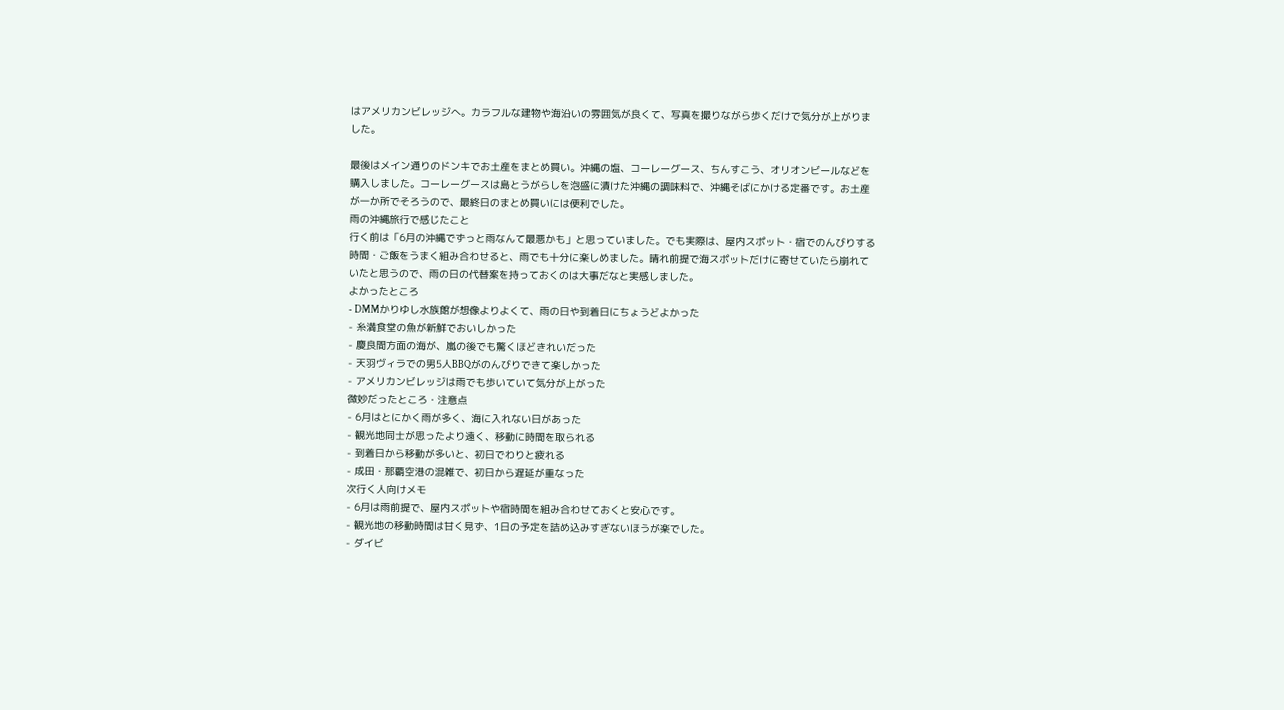はアメリカンビレッジへ。カラフルな建物や海沿いの雰囲気が良くて、写真を撮りながら歩くだけで気分が上がりました。

最後はメイン通りのドンキでお土産をまとめ買い。沖縄の塩、コーレーグース、ちんすこう、オリオンビールなどを購入しました。コーレーグースは島とうがらしを泡盛に漬けた沖縄の調味料で、沖縄そばにかける定番です。お土産が一か所でそろうので、最終日のまとめ買いには便利でした。
雨の沖縄旅行で感じたこと
行く前は「6月の沖縄でずっと雨なんて最悪かも」と思っていました。でも実際は、屋内スポット・宿でのんびりする時間・ご飯をうまく組み合わせると、雨でも十分に楽しめました。晴れ前提で海スポットだけに寄せていたら崩れていたと思うので、雨の日の代替案を持っておくのは大事だなと実感しました。
よかったところ
- DMMかりゆし水族館が想像よりよくて、雨の日や到着日にちょうどよかった
- 糸満食堂の魚が新鮮でおいしかった
- 慶良間方面の海が、嵐の後でも驚くほどきれいだった
- 天羽ヴィラでの男5人BBQがのんびりできて楽しかった
- アメリカンビレッジは雨でも歩いていて気分が上がった
微妙だったところ・注意点
- 6月はとにかく雨が多く、海に入れない日があった
- 観光地同士が思ったより遠く、移動に時間を取られる
- 到着日から移動が多いと、初日でわりと疲れる
- 成田・那覇空港の混雑で、初日から遅延が重なった
次行く人向けメモ
- 6月は雨前提で、屋内スポットや宿時間を組み合わせておくと安心です。
- 観光地の移動時間は甘く見ず、1日の予定を詰め込みすぎないほうが楽でした。
- ダイビ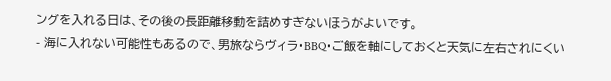ングを入れる日は、その後の長距離移動を詰めすぎないほうがよいです。
- 海に入れない可能性もあるので、男旅ならヴィラ・BBQ・ご飯を軸にしておくと天気に左右されにくい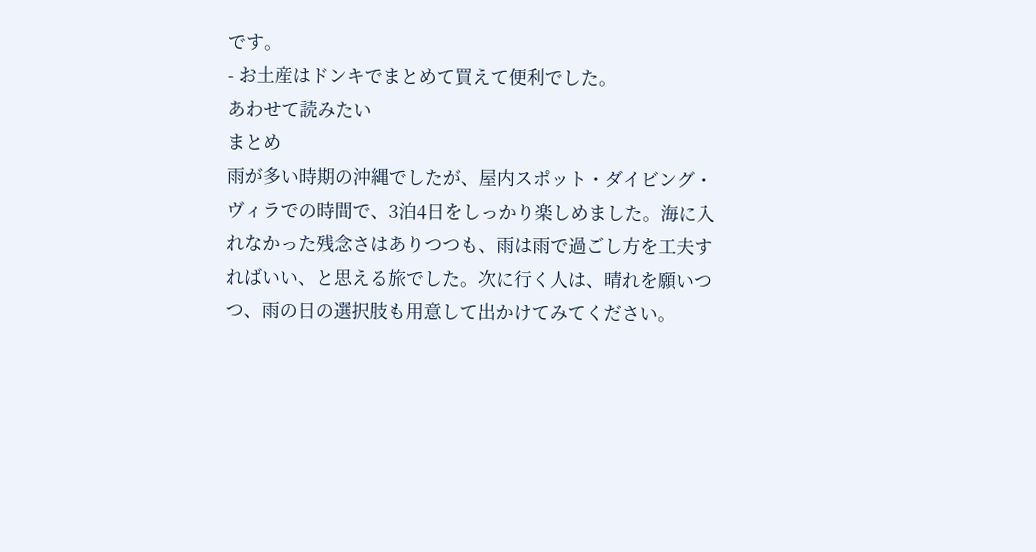です。
- お土産はドンキでまとめて買えて便利でした。
あわせて読みたい
まとめ
雨が多い時期の沖縄でしたが、屋内スポット・ダイビング・ヴィラでの時間で、3泊4日をしっかり楽しめました。海に入れなかった残念さはありつつも、雨は雨で過ごし方を工夫すればいい、と思える旅でした。次に行く人は、晴れを願いつつ、雨の日の選択肢も用意して出かけてみてください。